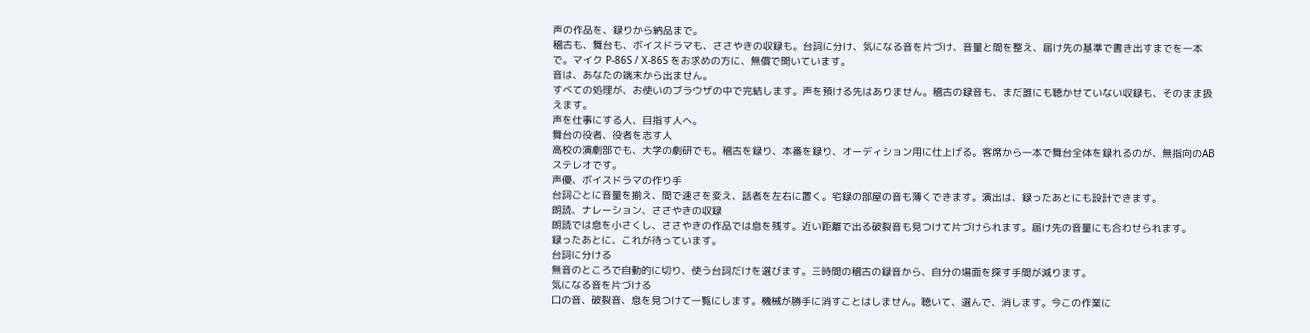声の作品を、録りから納品まで。
稽古も、舞台も、ボイスドラマも、ささやきの収録も。台詞に分け、気になる音を片づけ、音量と間を整え、届け先の基準で書き出すまでを一本で。マイク P-86S / X-86S をお求めの方に、無償で開いています。
音は、あなたの端末から出ません。
すべての処理が、お使いのブラウザの中で完結します。声を預ける先はありません。稽古の録音も、まだ誰にも聴かせていない収録も、そのまま扱えます。
声を仕事にする人、目指す人へ。
舞台の役者、役者を志す人
高校の演劇部でも、大学の劇研でも。稽古を録り、本番を録り、オーディション用に仕上げる。客席から一本で舞台全体を録れるのが、無指向のABステレオです。
声優、ボイスドラマの作り手
台詞ごとに音量を揃え、間で速さを変え、話者を左右に置く。宅録の部屋の音も薄くできます。演出は、録ったあとにも設計できます。
朗読、ナレーション、ささやきの収録
朗読では息を小さくし、ささやきの作品では息を残す。近い距離で出る破裂音も見つけて片づけられます。届け先の音量にも合わせられます。
録ったあとに、これが待っています。
台詞に分ける
無音のところで自動的に切り、使う台詞だけを選びます。三時間の稽古の録音から、自分の場面を探す手間が減ります。
気になる音を片づける
口の音、破裂音、息を見つけて一覧にします。機械が勝手に消すことはしません。聴いて、選んで、消します。今この作業に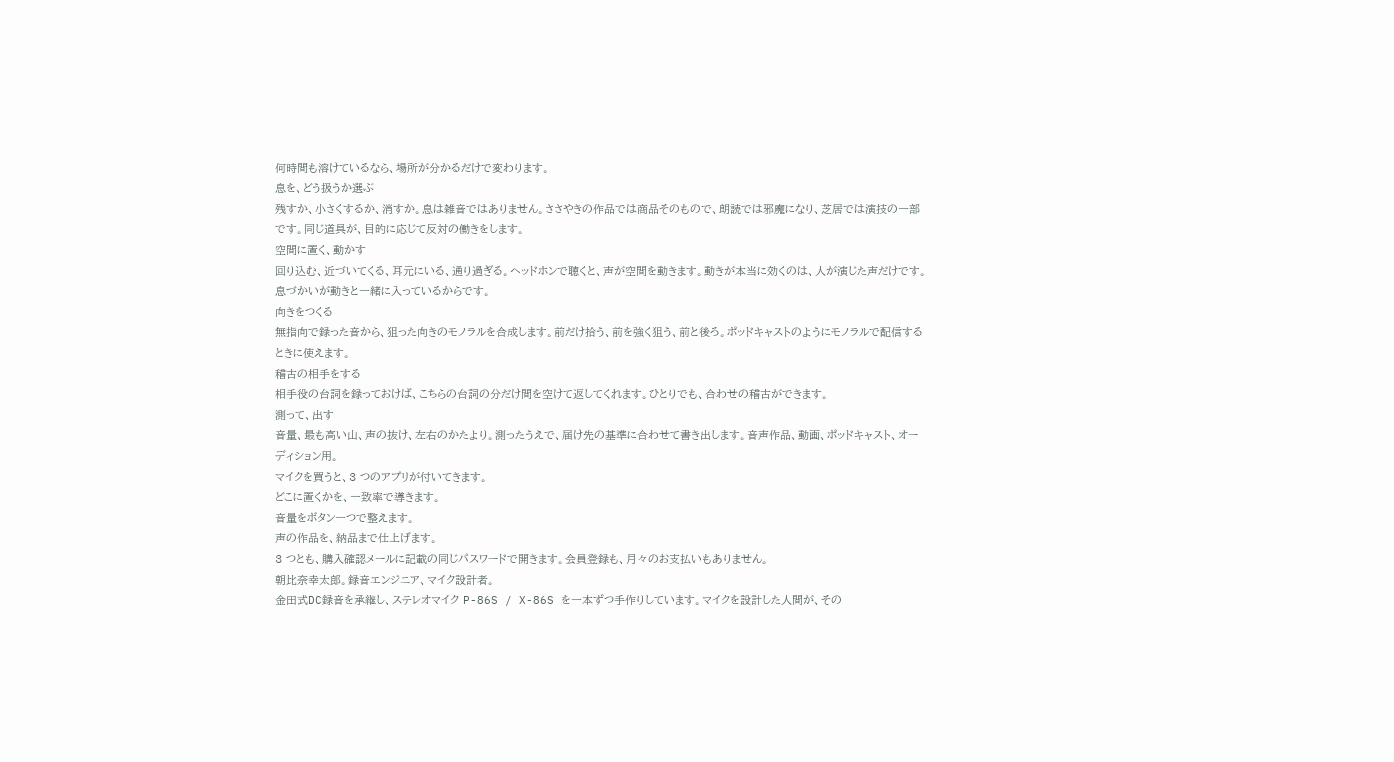何時間も溶けているなら、場所が分かるだけで変わります。
息を、どう扱うか選ぶ
残すか、小さくするか、消すか。息は雑音ではありません。ささやきの作品では商品そのもので、朗読では邪魔になり、芝居では演技の一部です。同じ道具が、目的に応じて反対の働きをします。
空間に置く、動かす
回り込む、近づいてくる、耳元にいる、通り過ぎる。ヘッドホンで聴くと、声が空間を動きます。動きが本当に効くのは、人が演じた声だけです。息づかいが動きと一緒に入っているからです。
向きをつくる
無指向で録った音から、狙った向きのモノラルを合成します。前だけ拾う、前を強く狙う、前と後ろ。ポッドキャストのようにモノラルで配信するときに使えます。
稽古の相手をする
相手役の台詞を録っておけば、こちらの台詞の分だけ間を空けて返してくれます。ひとりでも、合わせの稽古ができます。
測って、出す
音量、最も高い山、声の抜け、左右のかたより。測ったうえで、届け先の基準に合わせて書き出します。音声作品、動画、ポッドキャスト、オーディション用。
マイクを買うと、3 つのアプリが付いてきます。
どこに置くかを、一致率で導きます。
音量をボタン一つで整えます。
声の作品を、納品まで仕上げます。
3 つとも、購入確認メールに記載の同じパスワードで開きます。会員登録も、月々のお支払いもありません。
朝比奈幸太郎。録音エンジニア、マイク設計者。
金田式DC録音を承継し、ステレオマイク P-86S / X-86S を一本ずつ手作りしています。マイクを設計した人間が、その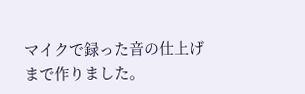マイクで録った音の仕上げまで作りました。